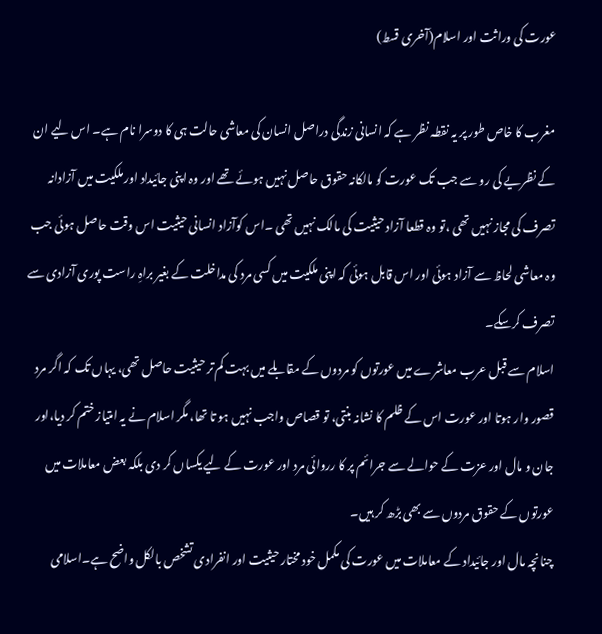عورت کی وراثت اور اسلام(آخری قسط)

مغرب کا خاص طور پر یہ نقطہ نظر ہے کہ انسانی زندگی دراصل انسان کی معاشی حالت ہی کا دوسرا نام ہے۔ اس لیے ان کے نظریے کی رو سے جب تک عورت کو مالکانہ حقوق حاصل نہیں ہوئے تھے اور وہ اپنی جائیداد اور ملکیت میں آزادانہ تصرف کی مجاز نہیں تھی ،تو وہ قطعا آزاد حیثیت کی مالک نہیں تھی ۔اس کوآزاد انسانی حیثیت اس وقت حاصل ہوئی جب وہ معاشی لحاظ سے آزاد ہوئی اور اس قابل ہوئی کہ اپنی ملکیت میں کسی مرد کی مداخلت کے بغیر براہِ راست پوری آزادی سے تصرف کرسکے۔
اسلام سے قبل عرب معاشرے میں عورتوں کو مردوں کے مقابلے میں بہت کم تر حیثیت حاصل تھی، یہاں تک کہ اگر مرد قصور وار ہوتا اور عورت اس کے ظلم کا نشانہ بنتی، تو قصاص واجب نہیں ہو تا تھا، مگر اسلام نے یہ امتیاز ختم کر دیا،اور جان و مال اور عزت کے حوالے سے جرائم پر کا رروائی مرد اور عورت کے لیے یکساں کر دی بلکہ بعض معاملات میں عورتوں کے حقوق مردوں سے بھی بڑھ کر ہیں۔
چنانچہ مال اور جائیداد کے معاملات میں عورت کی مکمل خود مختار حیثیت اور انفرادی تشخص بالکل واضح ہے۔اسلامی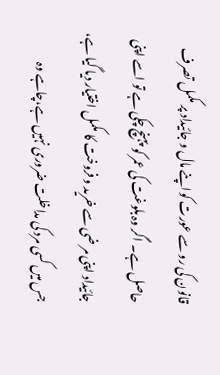قانون کی رو سے عورت کواپنے مال و جائیداد پر مکمل تصرف حاصل ہے۔ اگر وہ بلوغت کی عمر کو پہنچ چکی ہے تو اسے اپنی جائیداد اپنی مر ضی سے خرید و فروخت کا مکمل اختیار دیا گیا ہے، جس میں کسی مرد کی مداخلت ضروری نہیں ہے،چاہے وہ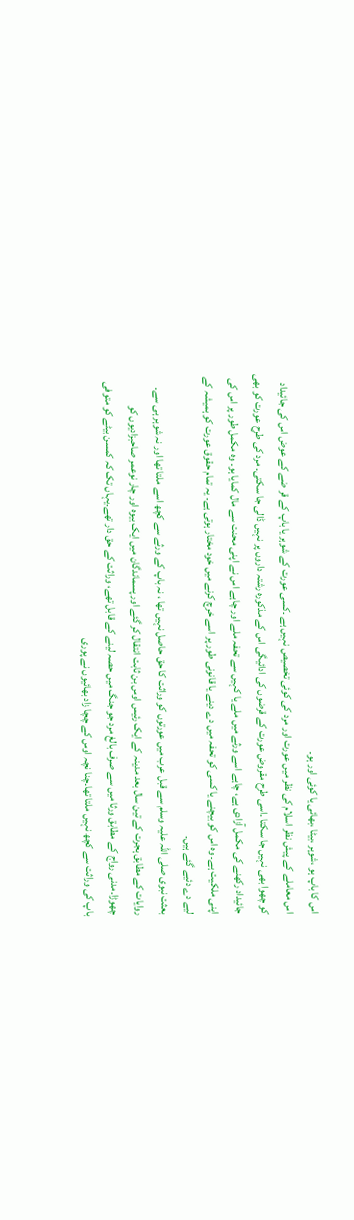اس کا باپ ہو ،شوہر ،بیٹا ،بھائی یا کوئی اور ہو۔
اس معاملے کے پیش نظر اسلام کی نظر میں عورت اور مرد کی کوئی تخصیص نہیں ہے ۔کسی عورت کے شوہر یا باپ کے قر ضے کے عوض اس کی جائیداد کو چھوا بھی نہیں جا سکتا ۔اسی طرح مقروض عورت کے قرضوں کی ادائیگی اس کے مذکورہ رشتہ داروں پر نہیں ڈالی جا سکتی۔ مرد کی طرح عورت کو بھی جائیداد رکھنے کی مکمل آزادی ہے، چاہے اسے ورثے میں ملے یا کہیں سے تحفہ ملے اور چاہے اس نے اپنی محنت سے مال کمایا ہو۔ وہ مکمل طور پر اس کی اپنی ملکیت ہے۔ وہ اس کو بیچنے یا کسی کو تحفہ میں دے دینے یا قانونی طور پر اسے خرچ کرنے میں خود مختار ہوتی ہے۔ یہ تمام حقوق عورت کو ہمیشہ کے لیے دے دئیے گئے ہیں۔
بعثت نبوی صلی اللہ علیہ وسلم سے قبل عرب میں عورتوں کو وراثت کا حق حاصل نہیں تھا ، نہ باپ کے ورثے سے کچھ اسے ملتا تھا اور نہ شوہر ہی سے۔ روایات کے مطابق ہجرت کے تین سال بعد مدینہ کے ایک رئیس اوس بن ثابت انتقال کر گئے اور پسماندگان میں ایک بیوہ اور چار نوعمر صاحبزادیوں کو چھوڑا۔مدنی رواج کے مطابق ورثا میں سے صرف بالغ مرد جو جنگ میں حصہ لینے کے قابل تھے، وراثت کے حق دار تھے۔یہاں تک کہ کمسن بیٹے کو متوفی باپ کی وراثت سے کچھ نہیں ملتا تھا۔چنا نچہ اوس کے چچا زاد بھائیوں نے پوری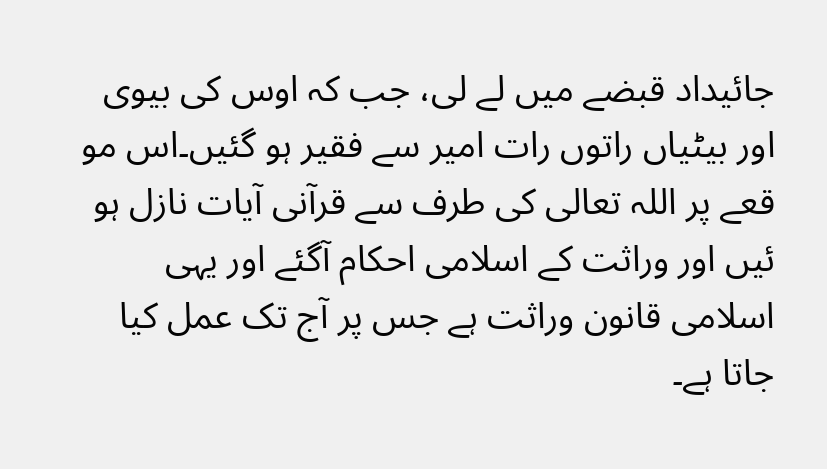جائیداد قبضے میں لے لی، جب کہ اوس کی بیوی اور بیٹیاں راتوں رات امیر سے فقیر ہو گئیں۔اس مو قعے پر اللہ تعالی کی طرف سے قرآنی آیات نازل ہو ئیں اور وراثت کے اسلامی احکام آگئے اور یہی اسلامی قانون وراثت ہے جس پر آج تک عمل کیا جاتا ہے۔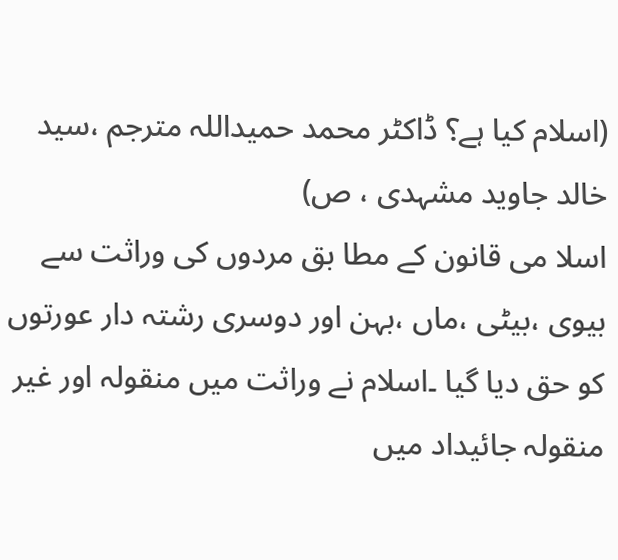(اسلام کیا ہے؟ ڈاکٹر محمد حمیداللہ مترجم ،سید خالد جاوید مشہدی ، ص)
اسلا می قانون کے مطا بق مردوں کی وراثت سے بیوی ،بیٹی ،ماں ،بہن اور دوسری رشتہ دار عورتوں کو حق دیا گیا ۔اسلام نے وراثت میں منقولہ اور غیر منقولہ جائیداد میں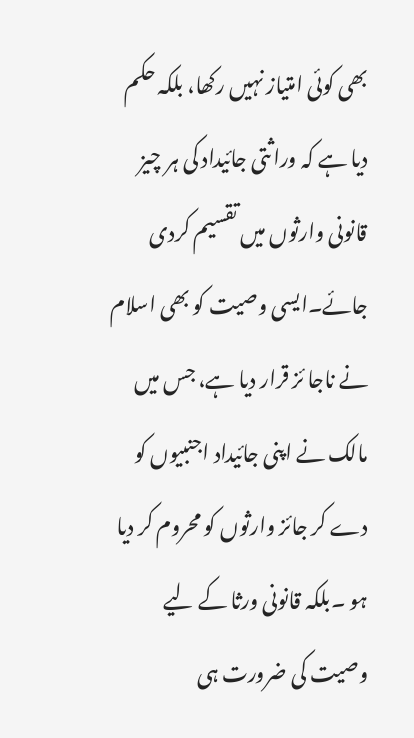بھی کوئی امتیاز نہیں رکھا، بلکہ حکم دیا ہے کہ وراثتی جائیداد کی ہر چیز قانونی وارثوں میں تقسیم کردی جائے۔ایسی وصیت کو بھی اسلام نے ناجا ئز قرار دیا ہے، جس میں مالک نے اپنی جائیداد اجنبیوں کو دے کر جائز وارثوں کو محروم کر دیا ہو ۔بلکہ قانونی ورثا کے لیے وصیت کی ضرورت ہی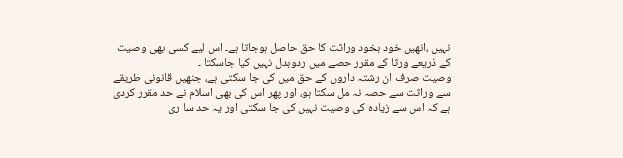نہیں ،انھیں خود بخود وراثت کا حق حاصل ہوجاتا ہے۔ اس لیے کسی بھی وصیت کے ذریعے ورثا کے مقرر حصے میں ردوبدل نہیں کیا جاسکتا ۔
وصیت صرف ان رشتہ داروں کے حق میں کی جا سکتی ہے، جنھیں قانونی طریقے سے وراثت سے حصہ نہ مل سکتا ہو، اور پھر اس کی بھی اسلام نے حد مقرر کردی ہے کہ اس سے زیادہ کی وصیت نہیں کی جا سکتی اور یہ حد سا ری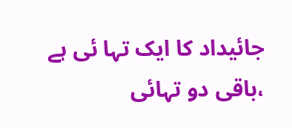جائیداد کا ایک تہا ئی ہے ،باقی دو تہائی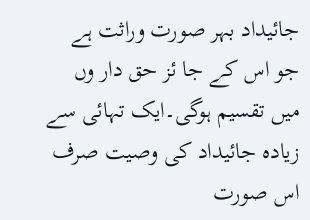جائیداد بہر صورت وراثت ہے جو اس کے جا ئز حق دار وں میں تقسیم ہوگی۔ایک تہائی سے زیادہ جائیداد کی وصیت صرف اس صورت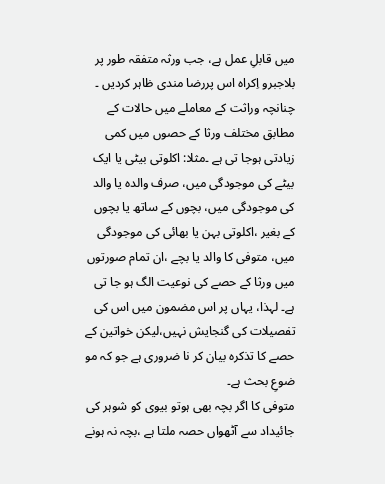میں قابلِ عمل ہے، جب ورثہ متفقہ طور پر بلاجبرو اِکراہ اس پررضا مندی ظاہر کردیں ۔
چنانچہ وراثت کے معاملے میں حالات کے مطابق مختلف ورثا کے حصوں میں کمی زیادتی ہوجا تی ہے ۔مثلا: اکلوتی بیٹی یا ایک بیٹے کی موجودگی میں، صرف والدہ یا والد کی موجودگی میں، بچوں کے ساتھ یا بچوں کے بغیر ،اکلوتی بہن یا بھائی کی موجودگی میں، متوفی کا والد یا بچے ،ان تمام صورتوں میں ورثا کے حصے کی نوعیت الگ ہو جا تی ہے۔ لہذا، یہاں پر اس مضمون میں اس کی تفصیلات کی گنجایش نہیں،لیکن خواتین کے حصے کا تذکرہ بیان کر نا ضروری ہے جو کہ مو ضوعِ بحث ہے۔
متوفی کا اگر بچہ بھی ہوتو بیوی کو شوہر کی جائیداد سے آٹھواں حصہ ملتا ہے ،بچہ نہ ہونے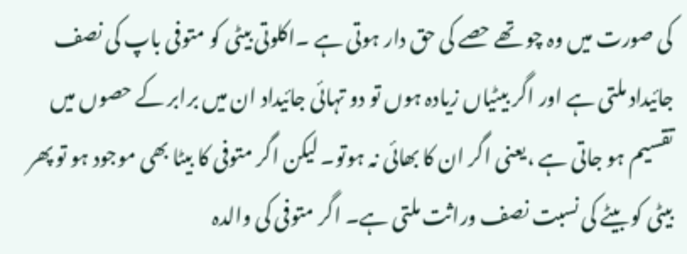کی صورت میں وہ چو تھے حصے کی حق دار ہوتی ہے ۔اکلوتی بیٹی کو متوفی باپ کی نصف جائیداد ملتی ہے اور اگر بیٹیاں زیادہ ہوں تو دو تہائی جائیداد ان میں برابر کے حصوں میں تقسیم ہو جاتی ہے ،یعنی اگر ان کا بھائی نہ ہوتو۔ لیکن اگر متوفی کا بیٹا بھی موجود ہو تو پھر بیٹی کو بیٹے کی نسبت نصف وراثت ملتی ہے۔ اگر متوفی کی والدہ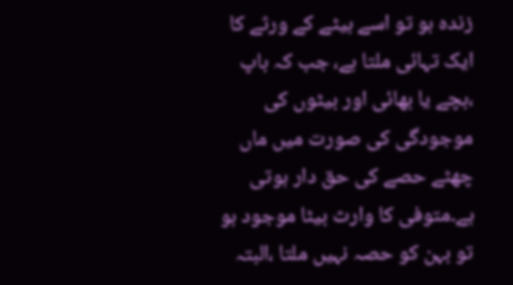زندہ ہو تو اسے بیٹے کے ورثے کا ایک تہائی ملتا ہے، جب کہ باپ ،بچے یا بھائی اور بیٹوں کی موجودگی کی صورت میں ماں چھٹے حصے کی حق دار ہوتی ہے۔متوفی کا وارث بیٹا موجود ہو تو بہن کو حصہ نہیں ملتا ،البتہ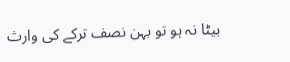بیٹا نہ ہو تو بہن نصف ترکے کی وارث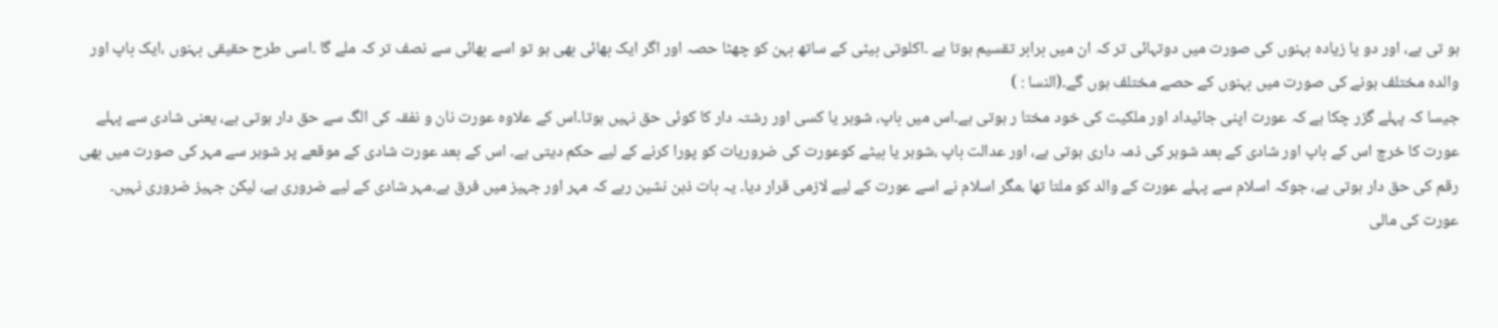ہو تی ہے، اور دو یا زیادہ بہنوں کی صورت میں دوتہائی تر کہ ان میں برابر تقسیم ہوتا ہے ۔اکلوتی بیٹی کے ساتھ بہن کو چھٹا حصہ اور اگر ایک بھائی بھی ہو تو اسے بھائی سے نصف تر کہ ملے گا ۔اسی طرح حقیقی بہنوں ،ایک باپ اور والدہ مختلف ہونے کی صورت میں بہنوں کے حصے مختلف ہوں گے۔(النسا : )
جیسا کہ پہلے گزر چکا ہے کہ عورت اپنی جائیداد اور ملکیت کی خود مختا ر ہوتی ہے۔اس میں باپ، شوہر یا کسی اور رشتہ دار کا کوئی حق نہیں ہوتا۔اس کے علاوہ عورت نان و نفقہ کی الگ سے حق دار ہوتی ہے، یعنی شادی سے پہلے عورت کا خرچ اس کے باپ اور شادی کے بعد شوہر کی ذمہ داری ہوتی ہے، اور عدالت باپ ،شوہر یا بیٹے کوعورت کی ضروریات کو پورا کرنے کے لیے حکم دیتی ہے۔ اس کے بعد عورت شادی کے موقعے پر شوہر سے مہر کی صورت میں بھی رقم کی حق دار ہوتی ہے، جوکہ اسلام سے پہلے عورت کے والد کو ملتا تھا ،مگر اسلام نے اسے عورت کے لیے لازمی قرار دیا۔ یہ بات ذہن نشین رہے کہ مہر اور جہیز میں فرق ہے۔مہر شادی کے لیے ضروری ہے، لیکن جہیز ضروری نہیں۔
عورت کی مالی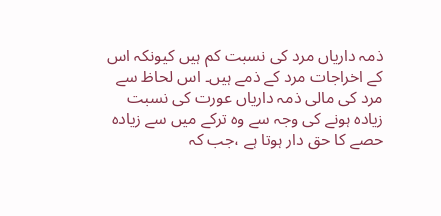ذمہ داریاں مرد کی نسبت کم ہیں کیونکہ اس کے اخراجات مرد کے ذمے ہیں۔ اس لحاظ سے مرد کی مالی ذمہ داریاں عورت کی نسبت زیادہ ہونے کی وجہ سے وہ ترکے میں سے زیادہ حصے کا حق دار ہوتا ہے ،جب کہ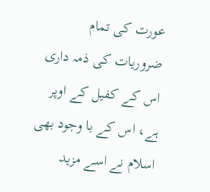عورت کی تمام ضروریات کی ذمہ داری اس کے کفیل کے اوپر ہے، اس کے با وجود بھی اسلام نے اسے مزید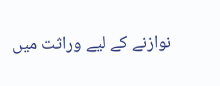نوازنے کے لیے وراثت میں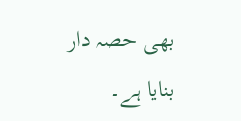بھی حصہ دار بنایا ہے۔